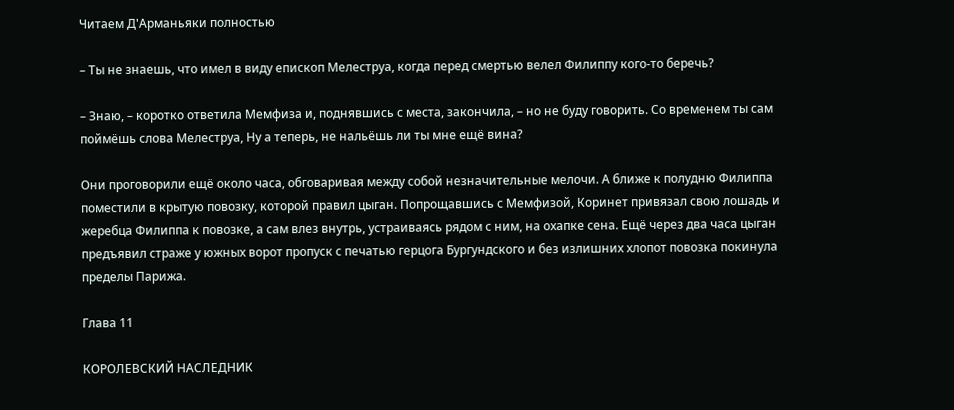Читаем Д'Арманьяки полностью

– Ты не знаешь, что имел в виду епископ Мелеструа, когда перед смертью велел Филиппу кого-то беречь?

– Знаю, – коротко ответила Мемфиза и, поднявшись с места, закончила, – но не буду говорить. Со временем ты сам поймёшь слова Мелеструа, Ну а теперь, не нальёшь ли ты мне ещё вина?

Они проговорили ещё около часа, обговаривая между собой незначительные мелочи. А ближе к полудню Филиппа поместили в крытую повозку, которой правил цыган. Попрощавшись с Мемфизой, Коринет привязал свою лошадь и жеребца Филиппа к повозке, а сам влез внутрь, устраиваясь рядом с ним, на охапке сена. Ещё через два часа цыган предъявил страже у южных ворот пропуск с печатью герцога Бургундского и без излишних хлопот повозка покинула пределы Парижа.

Глава 11

КОРОЛЕВСКИЙ НАСЛЕДНИК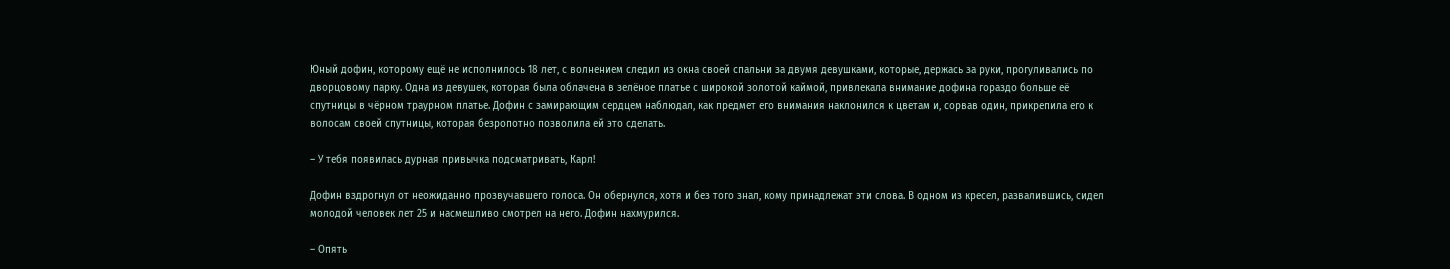Юный дофин, которому ещё не исполнилось 18 лет, с волнением следил из окна своей спальни за двумя девушками, которые, держась за руки, прогуливались по дворцовому парку. Одна из девушек, которая была облачена в зелёное платье с широкой золотой каймой, привлекала внимание дофина гораздо больше её спутницы в чёрном траурном платье. Дофин с замирающим сердцем наблюдал, как предмет его внимания наклонился к цветам и, сорвав один, прикрепила его к волосам своей спутницы, которая безропотно позволила ей это сделать.

– У тебя появилась дурная привычка подсматривать, Карл!

Дофин вздрогнул от неожиданно прозвучавшего голоса. Он обернулся, хотя и без того знал, кому принадлежат эти слова. В одном из кресел, развалившись, сидел молодой человек лет 25 и насмешливо смотрел на него. Дофин нахмурился.

– Опять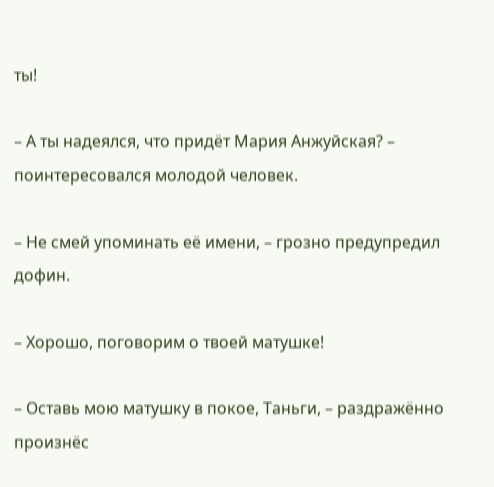ты!

– А ты надеялся, что придёт Мария Анжуйская? – поинтересовался молодой человек.

– Не смей упоминать её имени, – грозно предупредил дофин.

– Хорошо, поговорим о твоей матушке!

– Оставь мою матушку в покое, Таньги, – раздражённо произнёс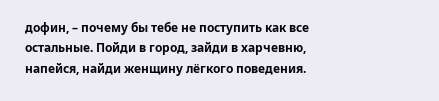дофин, – почему бы тебе не поступить как все остальные. Пойди в город, зайди в харчевню, напейся, найди женщину лёгкого поведения.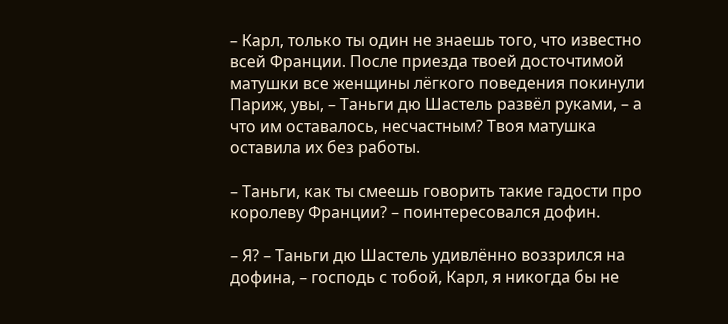– Карл, только ты один не знаешь того, что известно всей Франции. После приезда твоей досточтимой матушки все женщины лёгкого поведения покинули Париж, увы, – Таньги дю Шастель развёл руками, – а что им оставалось, несчастным? Твоя матушка оставила их без работы.

– Таньги, как ты смеешь говорить такие гадости про королеву Франции? – поинтересовался дофин.

– Я? – Таньги дю Шастель удивлённо воззрился на дофина, – господь с тобой, Карл, я никогда бы не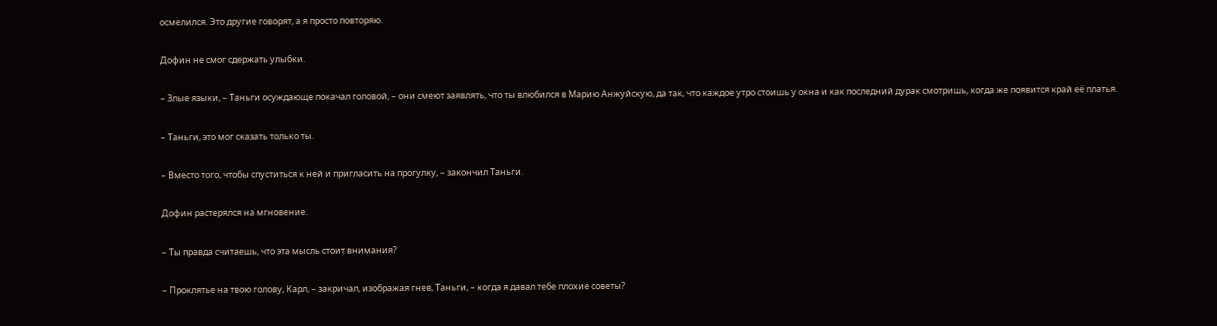осмелился. Это другие говорят, а я просто повторяю.

Дофин не смог сдержать улыбки.

– Злые языки, – Таньги осуждающе покачал головой, – они смеют заявлять, что ты влюбился в Марию Анжуйскую, да так, что каждое утро стоишь у окна и как последний дурак смотришь, когда же появится край её платья.

– Таньги, это мог сказать только ты.

– Вместо того, чтобы спуститься к ней и пригласить на прогулку, – закончил Таньги.

Дофин растерялся на мгновение.

– Ты правда считаешь, что эта мысль стоит внимания?

– Проклятье на твою голову, Карл, – закричал, изображая гнев, Таньги, – когда я давал тебе плохие советы?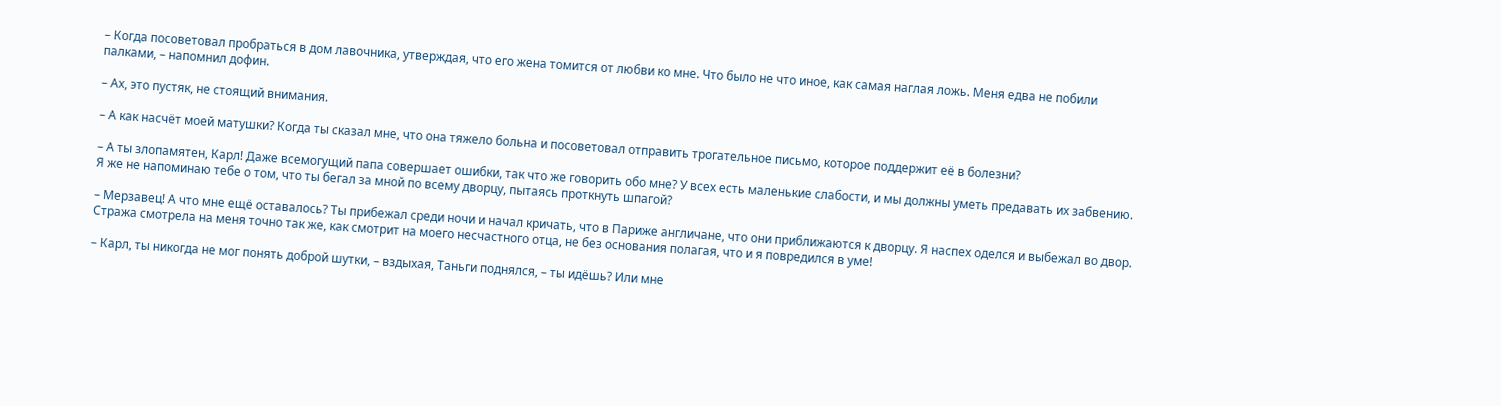– Когда посоветовал пробраться в дом лавочника, утверждая, что его жена томится от любви ко мне. Что было не что иное, как самая наглая ложь. Меня едва не побили палками, – напомнил дофин.

– Ах, это пустяк, не стоящий внимания.

– А как насчёт моей матушки? Когда ты сказал мне, что она тяжело больна и посоветовал отправить трогательное письмо, которое поддержит её в болезни?

– А ты злопамятен, Карл! Даже всемогущий папа совершает ошибки, так что же говорить обо мне? У всех есть маленькие слабости, и мы должны уметь предавать их забвению. Я же не напоминаю тебе о том, что ты бегал за мной по всему дворцу, пытаясь проткнуть шпагой?

– Мерзавец! А что мне ещё оставалось? Ты прибежал среди ночи и начал кричать, что в Париже англичане, что они приближаются к дворцу. Я наспех оделся и выбежал во двор. Стража смотрела на меня точно так же, как смотрит на моего несчастного отца, не без основания полагая, что и я повредился в уме!

– Карл, ты никогда не мог понять доброй шутки, – вздыхая, Таньги поднялся, – ты идёшь? Или мне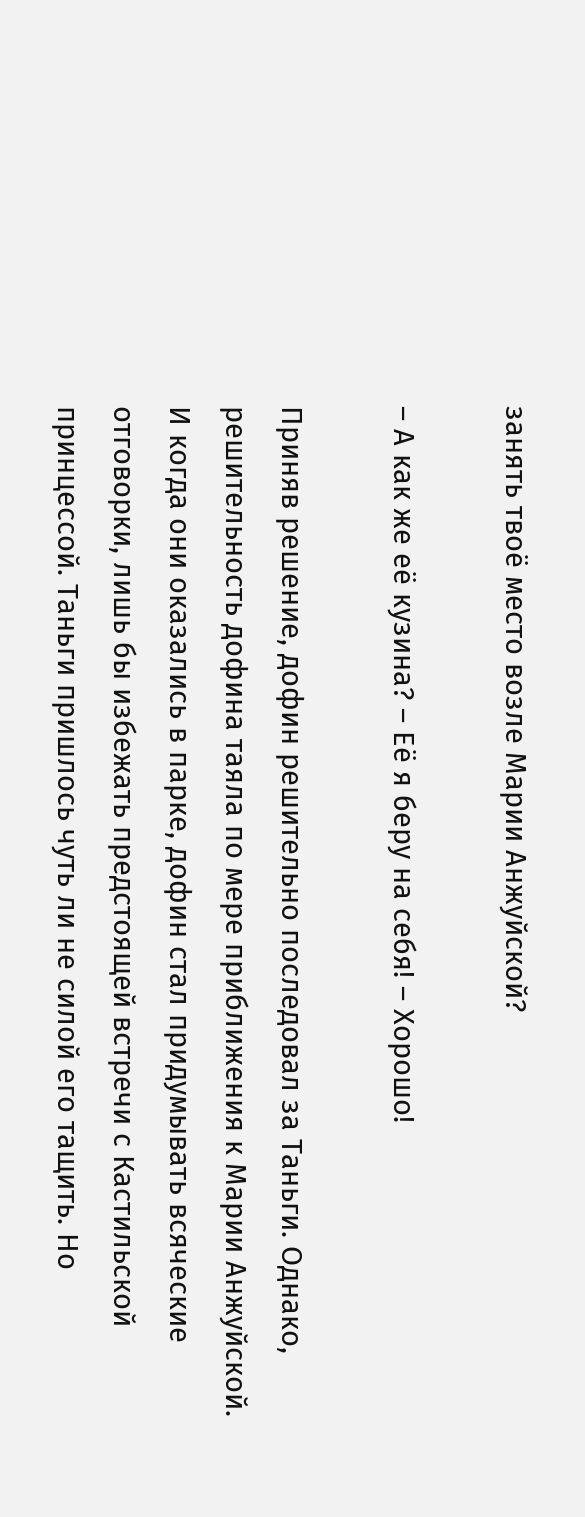занять твоё место возле Марии Анжуйской?

– А как же её кузина? – Её я беру на себя! – Хорошо!

Приняв решение, дофин решительно последовал за Таньги. Однако, решительность дофина таяла по мере приближения к Марии Анжуйской. И когда они оказались в парке, дофин стал придумывать всяческие отговорки, лишь бы избежать предстоящей встречи с Кастильской принцессой. Таньги пришлось чуть ли не силой его тащить. Но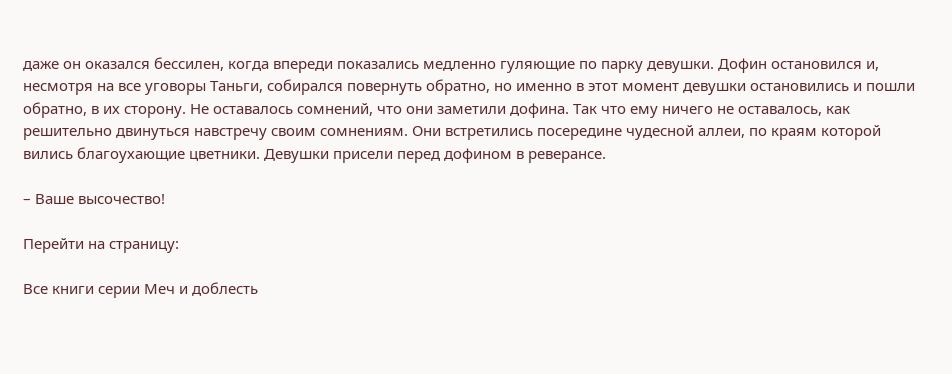даже он оказался бессилен, когда впереди показались медленно гуляющие по парку девушки. Дофин остановился и, несмотря на все уговоры Таньги, собирался повернуть обратно, но именно в этот момент девушки остановились и пошли обратно, в их сторону. Не оставалось сомнений, что они заметили дофина. Так что ему ничего не оставалось, как решительно двинуться навстречу своим сомнениям. Они встретились посередине чудесной аллеи, по краям которой вились благоухающие цветники. Девушки присели перед дофином в реверансе.

– Ваше высочество!

Перейти на страницу:

Все книги серии Меч и доблесть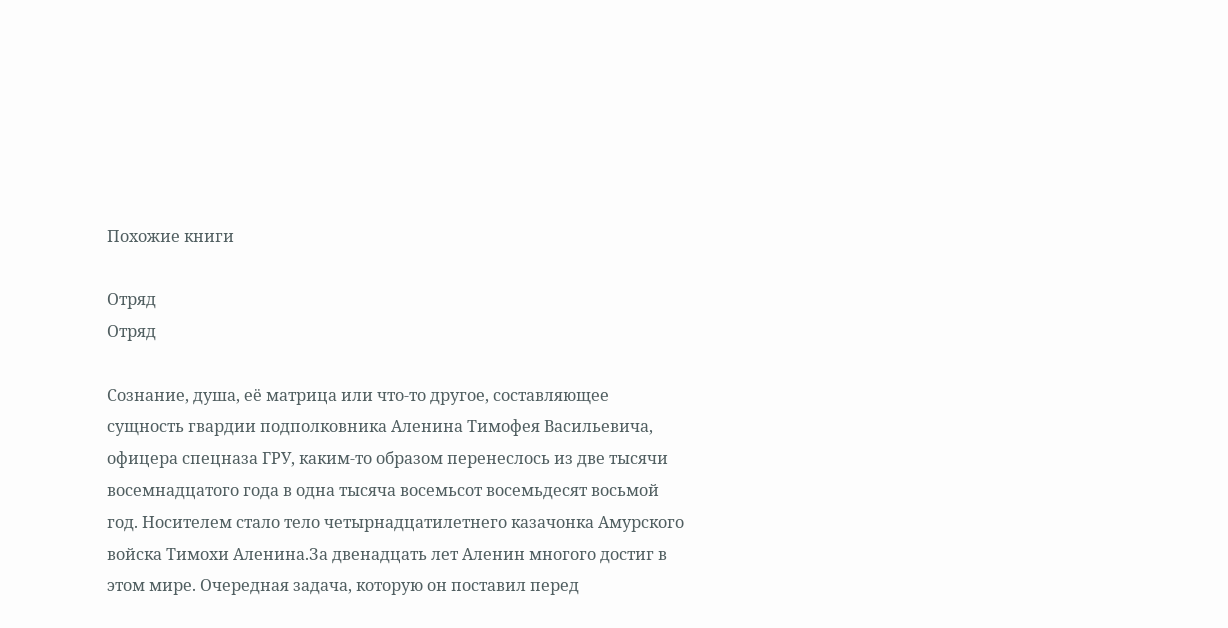Похожие книги

Отряд
Отряд

Сознание, душа, её матрица или что-то другое, составляющее сущность гвардии подполковника Аленина Тимофея Васильевича, офицера спецназа ГРУ, каким-то образом перенеслось из две тысячи восемнадцатого года в одна тысяча восемьсот восемьдесят восьмой год. Носителем стало тело четырнадцатилетнего казачонка Амурского войска Тимохи Аленина.За двенадцать лет Аленин многого достиг в этом мире. Очередная задача, которую он поставил перед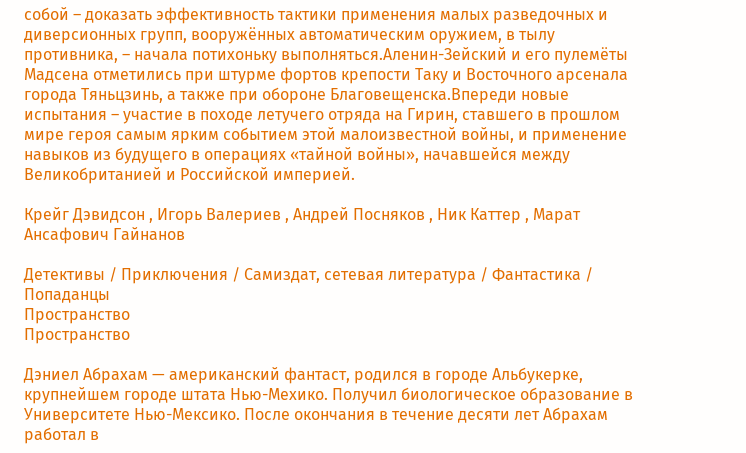собой – доказать эффективность тактики применения малых разведочных и диверсионных групп, вооружённых автоматическим оружием, в тылу противника, – начала потихоньку выполняться.Аленин-Зейский и его пулемёты Мадсена отметились при штурме фортов крепости Таку и Восточного арсенала города Тяньцзинь, а также при обороне Благовещенска.Впереди новые испытания – участие в походе летучего отряда на Гирин, ставшего в прошлом мире героя самым ярким событием этой малоизвестной войны, и применение навыков из будущего в операциях «тайной войны», начавшейся между Великобританией и Российской империей.

Крейг Дэвидсон , Игорь Валериев , Андрей Посняков , Ник Каттер , Марат Ансафович Гайнанов

Детективы / Приключения / Самиздат, сетевая литература / Фантастика / Попаданцы
Пространство
Пространство

Дэниел Абрахам — американский фантаст, родился в городе Альбукерке, крупнейшем городе штата Нью-Мехико. Получил биологическое образование в Университете Нью-Мексико. После окончания в течение десяти лет Абрахам работал в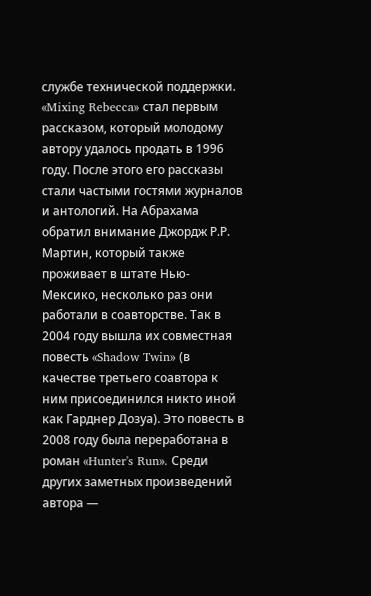службе технической поддержки. «Mixing Rebecca» стал первым рассказом, который молодому автору удалось продать в 1996 году. После этого его рассказы стали частыми гостями журналов и антологий. На Абрахама обратил внимание Джордж Р.Р. Мартин, который также проживает в штате Нью-Мексико, несколько раз они работали в соавторстве. Так в 2004 году вышла их совместная повесть «Shadow Twin» (в качестве третьего соавтора к ним присоединился никто иной как Гарднер Дозуа). Это повесть в 2008 году была переработана в роман «Hunter's Run». Среди других заметных произведений автора —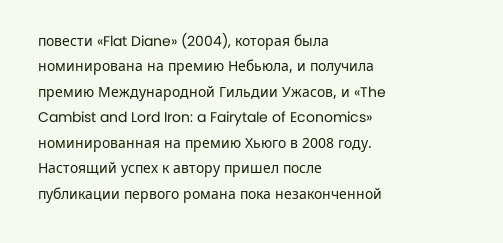повести «Flat Diane» (2004), которая была номинирована на премию Небьюла, и получила премию Международной Гильдии Ужасов, и «The Cambist and Lord Iron: a Fairytale of Economics» номинированная на премию Хьюго в 2008 году. Настоящий успех к автору пришел после публикации первого романа пока незаконченной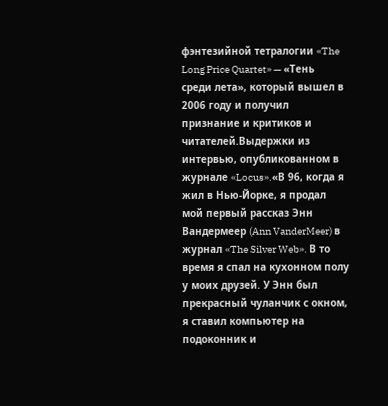фэнтезийной тетралогии «The Long Price Quartet» — «Тень среди лета», который вышел в 2006 году и получил признание и критиков и читателей.Выдержки из интервью, опубликованном в журнале «Locus».«В 96, когда я жил в Нью-Йорке, я продал мой первый рассказ Энн Вандермеер (Ann VanderMeer) в журнал «The Silver Web». В то время я спал на кухонном полу у моих друзей. У Энн был прекрасный чуланчик с окном, я ставил компьютер на подоконник и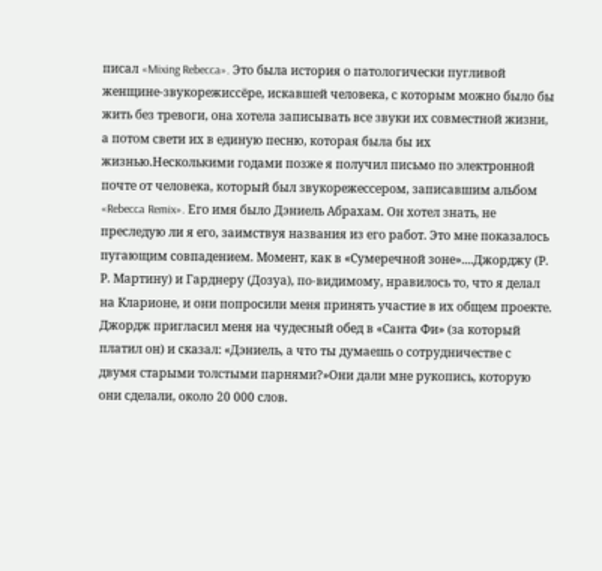писал «Mixing Rebecca». Это была история о патологически пугливой женщине-звукорежиссёре, искавшей человека, с которым можно было бы жить без тревоги, она хотела записывать все звуки их совместной жизни, а потом свети их в единую песню, которая была бы их жизнью.Несколькими годами позже я получил письмо по электронной почте от человека, который был звукорежессером, записавшим альбом «Rebecca Remix». Его имя было Дэниель Абрахам. Он хотел знать, не преследую ли я его, заимствуя названия из его работ. Это мне показалось пугающим совпадением. Момент, как в «Сумеречной зоне»....Джорджу (Р. Р. Мартину) и Гарднеру (Дозуа), по-видимому, нравилось то, что я делал на Кларионе, и они попросили меня принять участие в их общем проекте. Джордж пригласил меня на чудесный обед в «Санта Фи» (за который платил он) и сказал: «Дэниель, а что ты думаешь о сотрудничестве с двумя старыми толстыми парнями?»Они дали мне рукопись, которую они сделали, около 20 000 слов.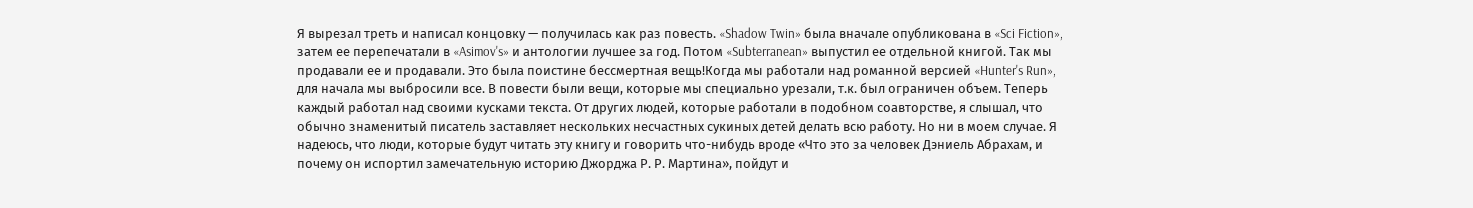Я вырезал треть и написал концовку — получилась как раз повесть. «Shadow Twin» была вначале опубликована в «Sci Fiction», затем ее перепечатали в «Asimov's» и антологии лучшее за год. Потом «Subterranean» выпустил ее отдельной книгой. Так мы продавали ее и продавали. Это была поистине бессмертная вещь!Когда мы работали над романной версией «Hunter's Run», для начала мы выбросили все. В повести были вещи, которые мы специально урезали, т.к. был ограничен объем. Теперь каждый работал над своими кусками текста. От других людей, которые работали в подобном соавторстве, я слышал, что обычно знаменитый писатель заставляет нескольких несчастных сукиных детей делать всю работу. Но ни в моем случае. Я надеюсь, что люди, которые будут читать эту книгу и говорить что-нибудь вроде «Что это за человек Дэниель Абрахам, и почему он испортил замечательную историю Джорджа Р. Р. Мартина», пойдут и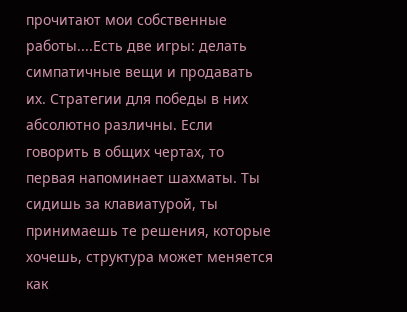прочитают мои собственные работы....Есть две игры: делать симпатичные вещи и продавать их. Стратегии для победы в них абсолютно различны. Если говорить в общих чертах, то первая напоминает шахматы. Ты сидишь за клавиатурой, ты принимаешь те решения, которые хочешь, структура может меняется как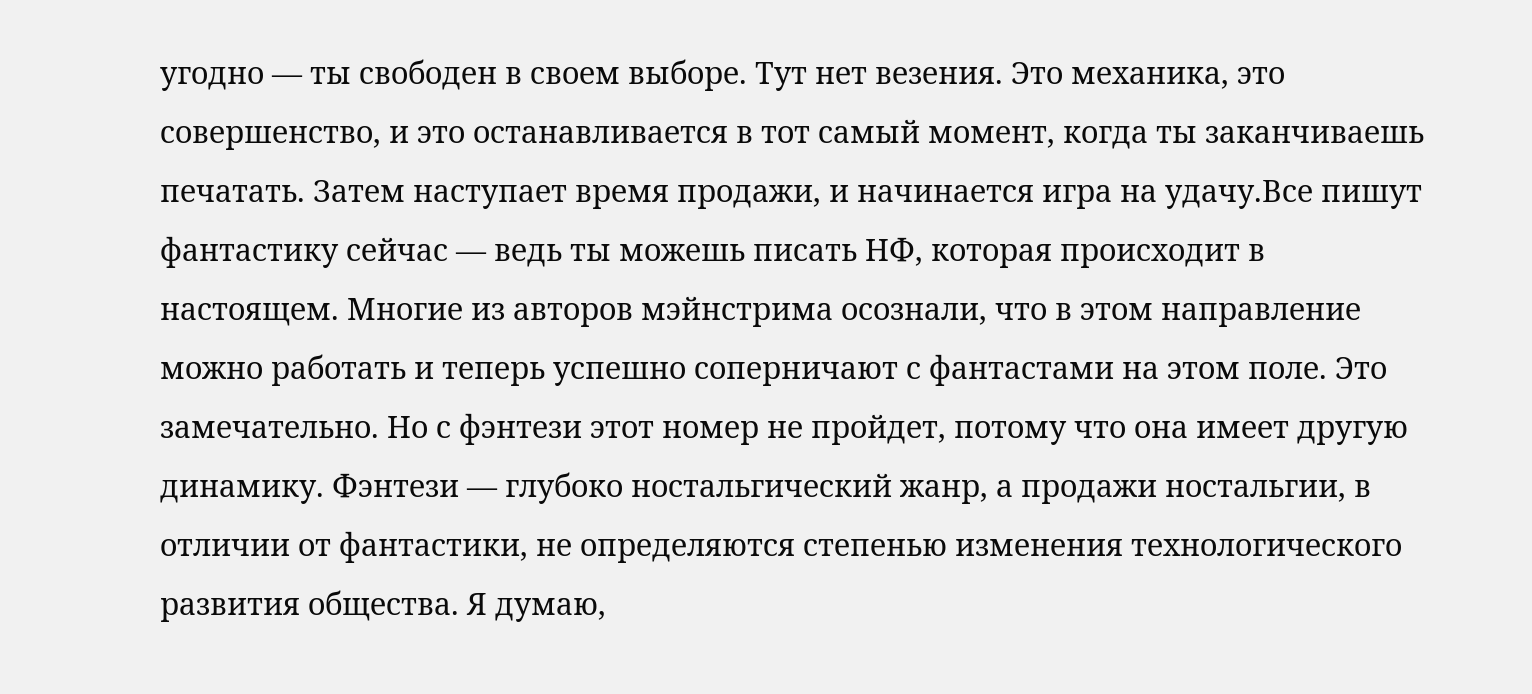угодно — ты свободен в своем выборе. Тут нет везения. Это механика, это совершенство, и это останавливается в тот самый момент, когда ты заканчиваешь печатать. Затем наступает время продажи, и начинается игра на удачу.Все пишут фантастику сейчас — ведь ты можешь писать НФ, которая происходит в настоящем. Многие из авторов мэйнстрима осознали, что в этом направление можно работать и теперь успешно соперничают с фантастами на этом поле. Это замечательно. Но с фэнтези этот номер не пройдет, потому что она имеет другую динамику. Фэнтези — глубоко ностальгический жанр, а продажи ностальгии, в отличии от фантастики, не определяются степенью изменения технологического развития общества. Я думаю,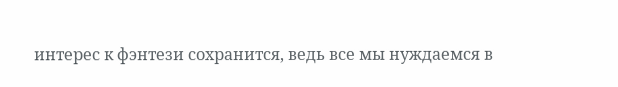интерес к фэнтези сохранится, ведь все мы нуждаемся в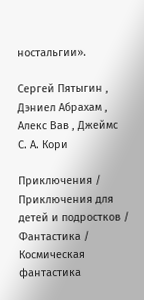ностальгии».

Сергей Пятыгин , Дэниел Абрахам , Алекс Вав , Джеймс С. А. Кори

Приключения / Приключения для детей и подростков / Фантастика / Космическая фантастика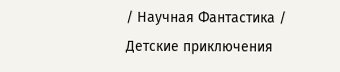/ Научная Фантастика / Детские приключения